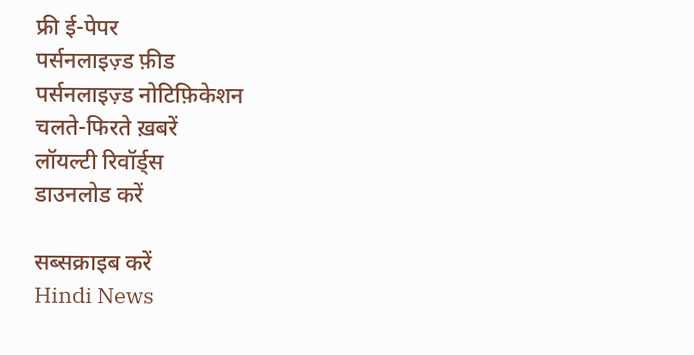फ्री ई-पेपर
पर्सनलाइज़्ड फ़ीड
पर्सनलाइज़्ड नोटिफ़िकेशन
चलते-फिरते ख़बरें
लॉयल्टी रिवॉर्ड्स
डाउनलोड करें

सब्सक्राइब करें
Hindi News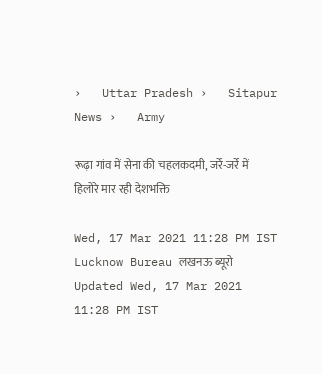›   Uttar Pradesh ›   Sitapur News ›   Army

रूढ़ा गांव में सेना की चहलकदमी, जर्रे-जर्रे में हिलोरे मार रही देशभक्ति

Wed, 17 Mar 2021 11:28 PM IST
Lucknow Bureau लखनऊ ब्यूरो
Updated Wed, 17 Mar 2021 11:28 PM IST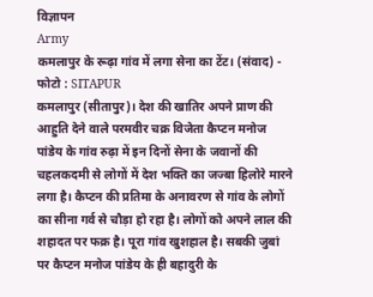विज्ञापन
Army
कमलापुर के रूढ़ा गांव में लगा सेना का टेंट। (संवाद) - फोटो : SITAPUR
कमलापुर (सीतापुर)। देश की खातिर अपने प्राण की आहुति देने वाले परमवीर चक्र विजेता कैप्टन मनोज पांडेय के गांव रुढ़ा में इन दिनों सेना के जवानों की चहलकदमी से लोगों में देश भक्ति का जज्बा हिलोरे मारने लगा है। कैप्टन की प्रतिमा के अनावरण से गांव के लोगों का सीना गर्व से चौड़ा हो रहा है। लोगों को अपने लाल की शहादत पर फक्र है। पूरा गांव खुशहाल है। सबकी जुबां पर कैप्टन मनोज पांडेय के ही बहादुरी के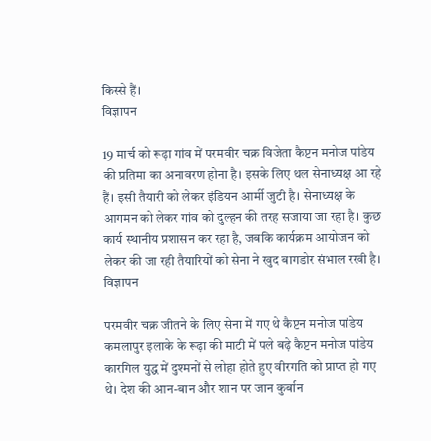किस्से हैं।
विज्ञापन

19 मार्च को रूढ़ा गांव में परमवीर चक्र विजेता कैप्टन मनोज पांडेय की प्रतिमा का अनावरण होना है। इसके लिए थल सेनाध्यक्ष आ रहे हैं। इसी तैयारी को लेकर इंडियन आर्मी जुटी है। सेनाध्यक्ष के आगमन को लेकर गांव को दुल्हन की तरह सजाया जा रहा है। कुछ कार्य स्थानीय प्रशासन कर रहा है, जबकि कार्यक्रम आयोजन को लेकर की जा रही तैयारियों को सेना ने खुद बागडोर संभाल रखी है।
विज्ञापन

परमवीर चक्र जीतने के लिए सेना में गए थे कैप्टन मनोज पांडेय
कमलापुर इलाके के रूढ़ा की माटी में पले बढ़े कैप्टन मनोज पांडेय कारगिल युद्ध में दुश्मनों से लोहा होते हुए वीरगति को प्राप्त हो गए थे। देश की आन-बान और शान पर जान कुर्बान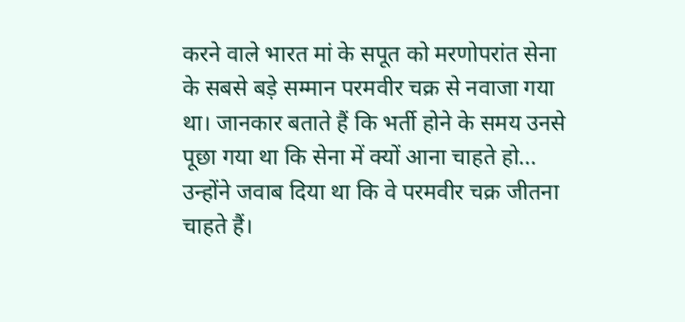करने वाले भारत मां के सपूत को मरणोपरांत सेना के सबसे बड़े सम्मान परमवीर चक्र से नवाजा गया था। जानकार बताते हैं कि भर्ती होने के समय उनसे पूछा गया था कि सेना में क्यों आना चाहते हो... उन्होंने जवाब दिया था कि वे परमवीर चक्र जीतना चाहते हैं।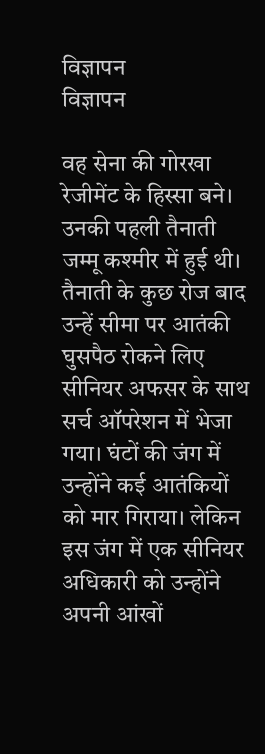विज्ञापन
विज्ञापन

वह सेना की गोरखा रेजीमेंट के हिस्सा बने। उनकी पहली तैनाती जम्मू कश्मीर में हुई थी। तैनाती के कुछ रोज बाद उन्हें सीमा पर आतंकी घुसपैठ रोकने लिए सीनियर अफसर के साथ सर्च ऑपरेशन में भेजा गया। घंटों की जंग में उन्होंने कई आतंकियों को मार गिराया। लेकिन इस जंग में एक सीनियर अधिकारी को उन्होंने अपनी आंखों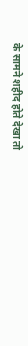के सामने शहीद होते देखा तो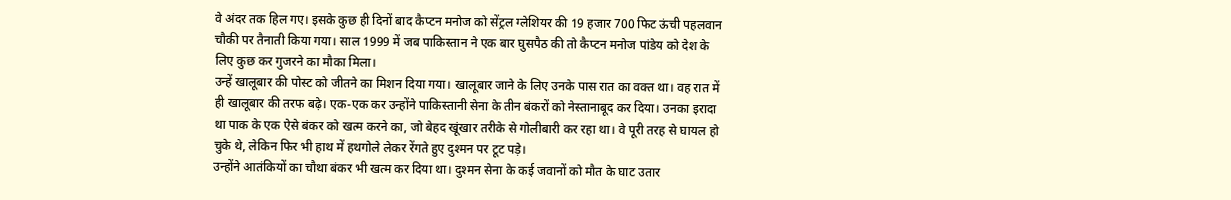वे अंदर तक हिल गए। इसके कुछ ही दिनों बाद कैप्टन मनोज को सेंट्रल ग्लेशियर की 19 हजार 700 फिट ऊंची पहलवान चौकी पर तैनाती किया गया। साल 1999 में जब पाकिस्तान ने एक बार घुसपैठ की तो कैप्टन मनोज पांडेय को देश के लिए कुछ कर गुजरने का मौका मिला।
उन्हें खालूबार की पोस्ट को जीतने का मिशन दिया गया। खालूबार जाने के लिए उनके पास रात का वक्त था। वह रात में ही खालूबार की तरफ बढ़े। एक-एक कर उन्होंने पाकिस्तानी सेना के तीन बंकरों को नेस्तानाबूद कर दिया। उनका इरादा था पाक के एक ऐसे बंकर को खत्म करने का, जो बेहद खूंखार तरीके से गोलीबारी कर रहा था। वे पूरी तरह से घायल हो चुके थे, लेकिन फिर भी हाथ में हथगोले लेकर रेंगते हुए दुश्मन पर टूट पड़े।
उन्होंने आतंकियों का चौथा बंकर भी खत्म कर दिया था। दुश्मन सेना के कई जवानों को मौत के घाट उतार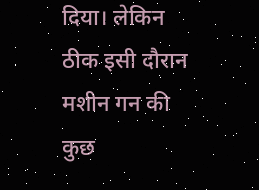दिया। लेकिन ठीक इसी दौरान मशीन गन की कुछ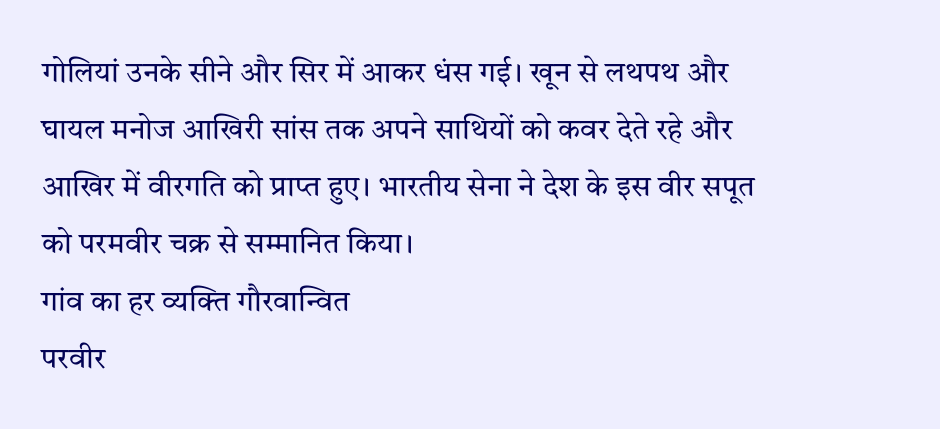गोलियां उनके सीने और सिर में आकर धंस गई। खून से लथपथ और घायल मनोज आखिरी सांस तक अपने साथियों को कवर देते रहे और आखिर में वीरगति को प्राप्त हुए। भारतीय सेना ने देश के इस वीर सपूत को परमवीर चक्र से सम्मानित किया।
गांव का हर व्यक्ति गौरवान्वित
परवीर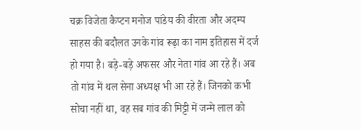चक्र विजेता कैप्टन मनोज पांडेय की वीरता और अदम्य साहस की बदौलत उनके गांव रूढ़ा का नाम इतिहास में दर्ज हो गया है। बड़े-बड़े अफसर और नेता गांव आ रहे हैं। अब तो गांव में थल सेना अध्यक्ष भी आ रहे हैं। जिनको कभी सोचा नहीं था, वह सब गांव की मिट्टी में जन्मे लाल को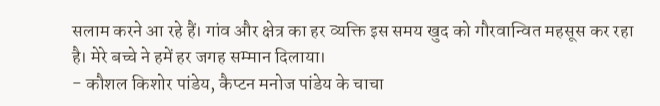सलाम करने आ रहे हैं। गांव और क्षेत्र का हर व्यक्ति इस समय खुद को गौरवान्वित महसूस कर रहा है। मेरे बच्चे ने हमें हर जगह सम्मान दिलाया।
- कौशल किशोर पांडेय, कैप्टन मनोज पांडेय के चाचा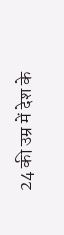24 की उम्र में देश के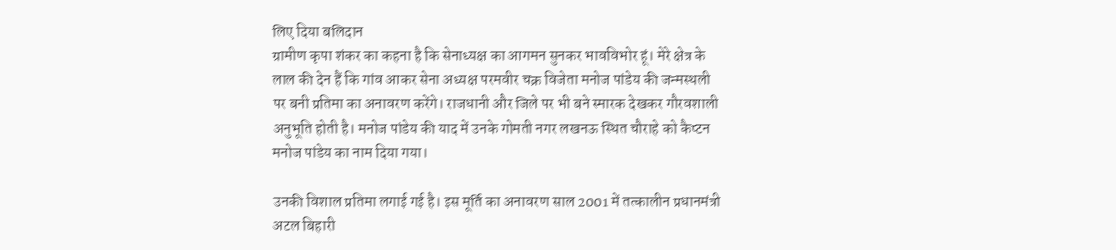लिए दिया बलिदान
ग्रामीण कृपा शंकर का कहना है कि सेनाध्यक्ष का आगमन सुनकर भावविभोर हूं। मेरे क्षेत्र के लाल की देन हैं कि गांव आकर सेना अध्यक्ष परमवीर चक्र विजेता मनोज पांडेय की जन्मस्थली पर बनी प्रतिमा का अनावरण करेंगे। राजधानी और जिले पर भी बने स्मारक देखकर गौरवशाली अनुभूति होती है। मनोज पांडेय की याद में उनके गोमती नगर लखनऊ स्थित चौराहे को कैप्टन मनोज पांडेय का नाम दिया गया।

उनकी विशाल प्रतिमा लगाई गई है। इस मूर्ति का अनावरण साल 2001 में तत्कालीन प्रधानमंत्री अटल बिहारी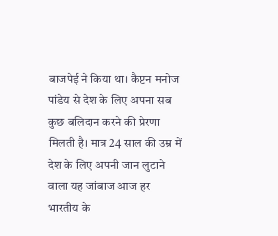बाजपेई ने किया था। कैप्टन मनोज पांडेय से देश के लिए अपना सब कुछ बलिदान करने की प्रेरणा मिलती है। मात्र 24 साल की उम्र में देश के लिए अपनी जान लुटाने वाला यह जांबाज आज हर भारतीय के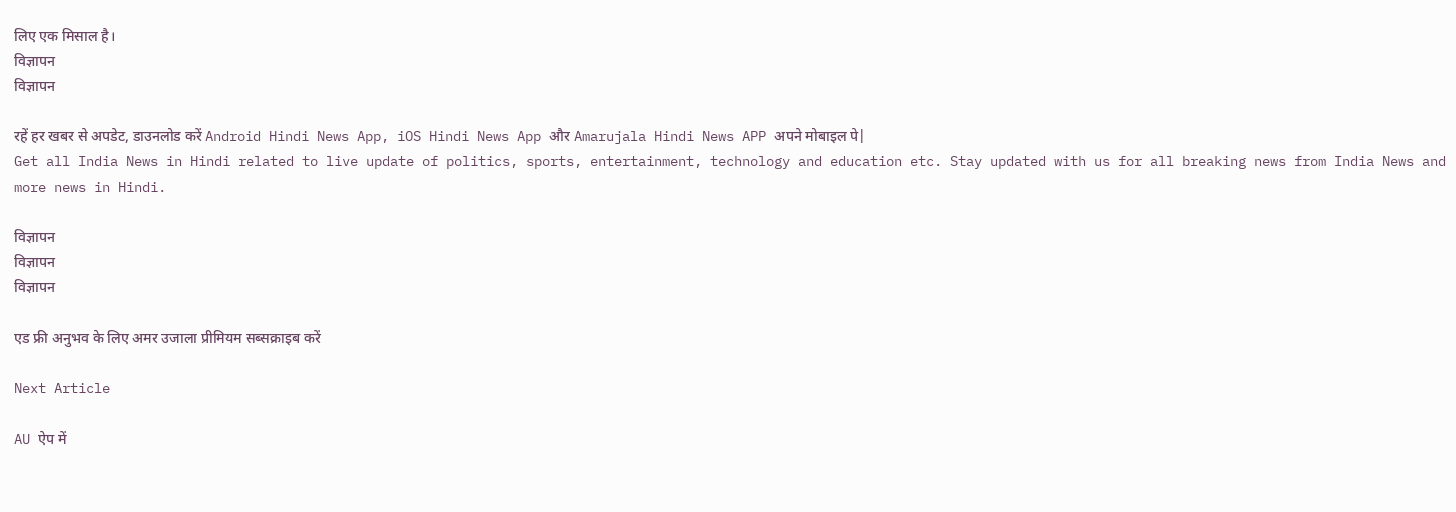लिए एक मिसाल है।
विज्ञापन
विज्ञापन

रहें हर खबर से अपडेट, डाउनलोड करें Android Hindi News App, iOS Hindi News App और Amarujala Hindi News APP अपने मोबाइल पे|
Get all India News in Hindi related to live update of politics, sports, entertainment, technology and education etc. Stay updated with us for all breaking news from India News and more news in Hindi.

विज्ञापन
विज्ञापन
विज्ञापन

एड फ्री अनुभव के लिए अमर उजाला प्रीमियम सब्सक्राइब करें

Next Article

AU ऐप में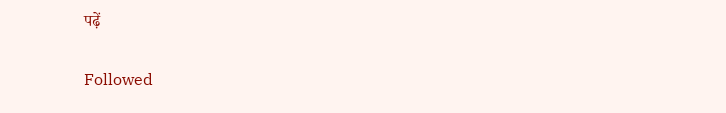पढ़ें

Followed